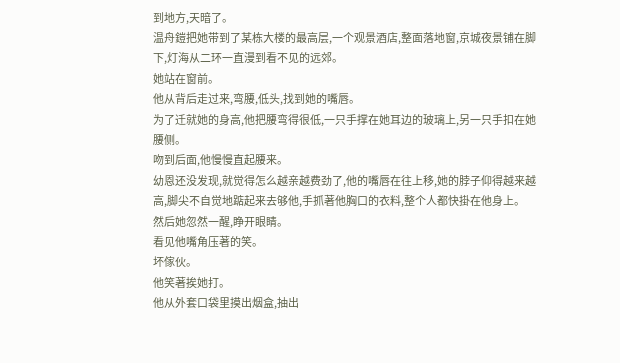到地方,天暗了。
温舟鎧把她带到了某栋大楼的最高层,一个观景酒店,整面落地窗,京城夜景铺在脚下,灯海从二环一直漫到看不见的远郊。
她站在窗前。
他从背后走过来,弯腰,低头,找到她的嘴唇。
为了迁就她的身高,他把腰弯得很低,一只手撑在她耳边的玻璃上,另一只手扣在她腰侧。
吻到后面,他慢慢直起腰来。
幼恩还没发现,就觉得怎么越亲越费劲了,他的嘴唇在往上移,她的脖子仰得越来越高,脚尖不自觉地踮起来去够他,手抓著他胸口的衣料,整个人都快掛在他身上。
然后她忽然一醒,睁开眼睛。
看见他嘴角压著的笑。
坏傢伙。
他笑著挨她打。
他从外套口袋里摸出烟盒,抽出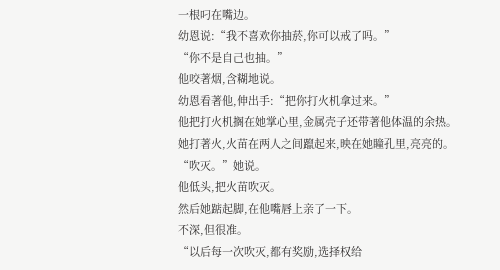一根叼在嘴边。
幼恩说:“我不喜欢你抽菸,你可以戒了吗。”
“你不是自己也抽。”
他咬著烟,含糊地说。
幼恩看著他,伸出手:“把你打火机拿过来。”
他把打火机搁在她掌心里,金属壳子还带著他体温的余热。
她打著火,火苗在两人之间躥起来,映在她瞳孔里,亮亮的。
“吹灭。”她说。
他低头,把火苗吹灭。
然后她踮起脚,在他嘴唇上亲了一下。
不深,但很准。
“以后每一次吹灭,都有奖励,选择权给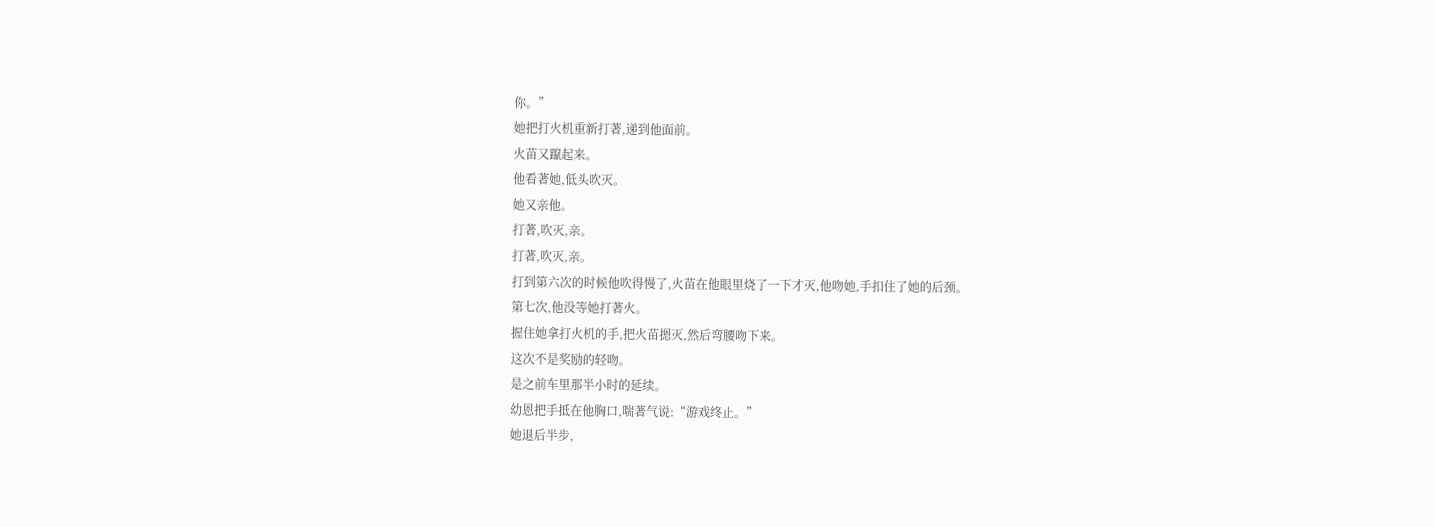你。”
她把打火机重新打著,递到他面前。
火苗又躥起来。
他看著她,低头吹灭。
她又亲他。
打著,吹灭,亲。
打著,吹灭,亲。
打到第六次的时候他吹得慢了,火苗在他眼里烧了一下才灭,他吻她,手扣住了她的后颈。
第七次,他没等她打著火。
握住她拿打火机的手,把火苗摁灭,然后弯腰吻下来。
这次不是奖励的轻吻。
是之前车里那半小时的延续。
幼恩把手抵在他胸口,喘著气说:“游戏终止。”
她退后半步,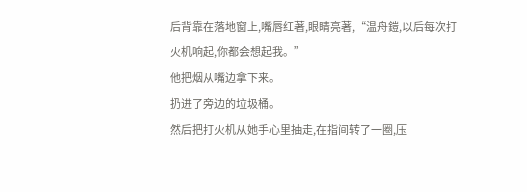后背靠在落地窗上,嘴唇红著,眼睛亮著,“温舟鎧,以后每次打火机响起,你都会想起我。”
他把烟从嘴边拿下来。
扔进了旁边的垃圾桶。
然后把打火机从她手心里抽走,在指间转了一圈,压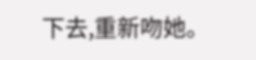下去,重新吻她。